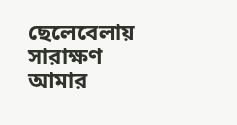ছেলেবেলায় সারাক্ষণ আমার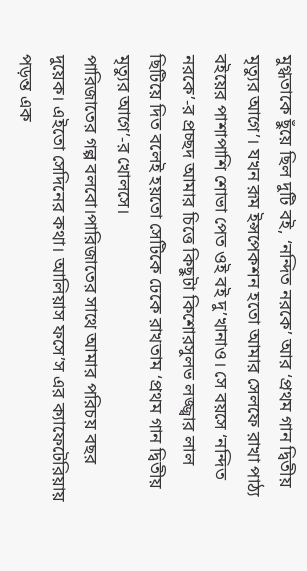মুগ্ধতাকে ছুঁয়ে ছিল দুটি বই, ‘নন্দিত নরকে’ আর ‘প্রথম গান দ্বিতীয় মৃত্যুর আগে’। যখন রূম ইন্সপেকশন হতো আমার সেলফে রাখা পাঠ্য বইয়ের পাশাপাশি শোভা পেত ওই বই দু’খানাও। সে বয়সে ‘নন্দিত নরকে’-র প্রচ্ছদ আমার চিত্তে কিছুটা কিশোরসুলভ লজ্জ্বার লাল ছিটিয়ে দিত বলেই হয়তো সেটিকে ঢেকে রাখতাম ‘প্রথম গান দ্বিতীয় মৃত্যুর আগে’-র খোলসে।
পারিজাতের গল্প বলবো।পারিজাতের সাথে আমার পরিচয় বছর দুয়েক। এইতো সেদিনের কথা। আলিয়াস ফসে’স এর ক্যাফেটেরিয়ায় পড়ন্ত এক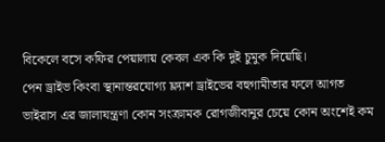বিকেলে বসে কফির পেয়ালায় কেবল এক কি দুই চুমুক দিয়েছি।
পেন ড্রাইভ কিংবা স্থানান্তরযোগ্য ফ্ল্যাশ ড্রাইভের বহুগামীতার ফলে আগত ভাইরাস এর জালাযন্ত্রণা কোন সংক্রামক রোগজীবানুর চেয়ে কোন অংশেই কম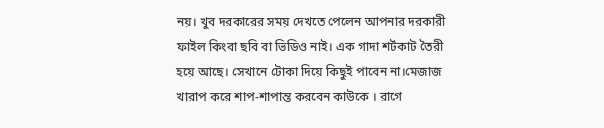নয়। খুব দরকারের সময় দেখতে পেলেন আপনার দরকারী ফাইল কিংবা ছবি বা ভিডিও নাই। এক গাদা শর্টকাট তৈরী হয়ে আছে। সেখানে টোকা দিয়ে কিছুই পাবেন না।মেজাজ খারাপ করে শাপ-শাপান্ত করবেন কাউকে । রাগে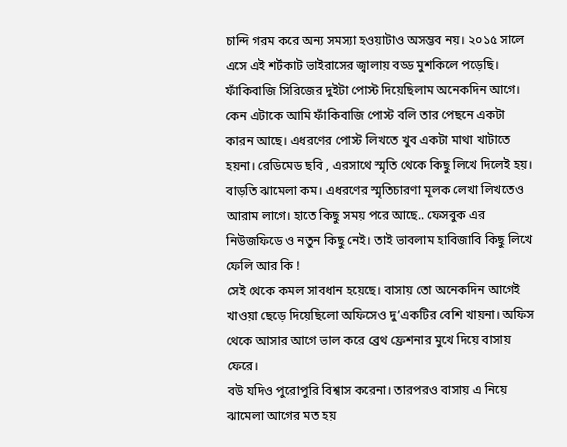চান্দি গরম করে অন্য সমস্যা হওয়াটাও অসম্ভব নয়। ২০১৫ সালে এসে এই শর্টকাট ভাইরাসের জ্বালায় বড্ড মুশকিলে পড়েছি।
ফাঁকিবাজি সিরিজের দুইটা পোস্ট দিয়েছিলাম অনেকদিন আগে। কেন এটাকে আমি ফাঁকিবাজি পোস্ট বলি তার পেছনে একটা কারন আছে। এধরণের পোস্ট লিখতে খুব একটা মাথা খাটাতে হয়না। রেডিমেড ছবি , এরসাথে স্মৃতি থেকে কিছু লিখে দিলেই হয়। বাড়তি ঝামেলা কম। এধরণের স্মৃতিচারণা মূলক লেখা লিখতেও আরাম লাগে। হাতে কিছু সময় পরে আছে.. ফেসবুক এর নিউজফিডে ও নতুন কিছু নেই। তাই ভাবলাম হাবিজাবি কিছু লিখে ফেলি আর কি !
সেই থেকে কমল সাবধান হয়েছে। বাসায় তো অনেকদিন আগেই খাওয়া ছেড়ে দিয়েছিলো অফিসেও দু’একটির বেশি খায়না। অফিস থেকে আসার আগে ভাল করে ব্রেথ ফ্রেশনার মুখে দিয়ে বাসায় ফেরে।
বউ যদিও পুরোপুরি বিশ্বাস করেনা। তারপরও বাসায় এ নিয়ে ঝামেলা আগের মত হয়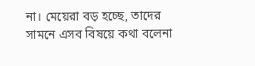না। মেয়েরা বড় হচ্ছে, তাদের সামনে এসব বিষয়ে কথা বলেনা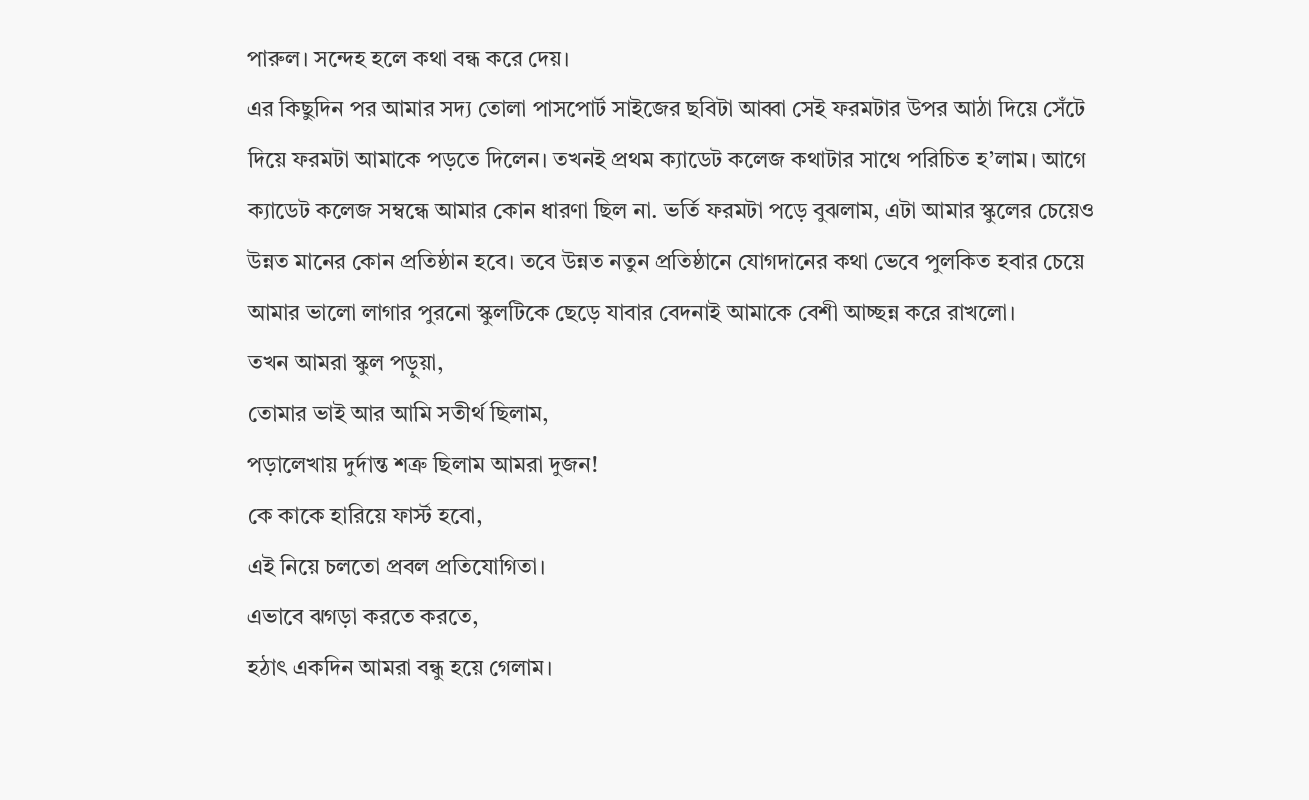পারুল। সন্দেহ হলে কথা বন্ধ করে দেয়।
এর কিছুদিন পর আমার সদ্য তোলা পাসপোর্ট সাইজের ছবিটা আব্বা সেই ফরমটার উপর আঠা দিয়ে সেঁটে দিয়ে ফরমটা আমাকে পড়তে দিলেন। তখনই প্রথম ক্যাডেট কলেজ কথাটার সাথে পরিচিত হ’লাম। আগে ক্যাডেট কলেজ সম্বন্ধে আমার কোন ধারণা ছিল না. ভর্তি ফরমটা পড়ে বুঝলাম, এটা আমার স্কুলের চেয়েও উন্নত মানের কোন প্রতিষ্ঠান হবে। তবে উন্নত নতুন প্রতিষ্ঠানে যোগদানের কথা ভেবে পুলকিত হবার চেয়ে আমার ভালো লাগার পুরনো স্কুলটিকে ছেড়ে যাবার বেদনাই আমাকে বেশী আচ্ছন্ন করে রাখলো।
তখন আমরা স্কুল পড়ুয়া,
তোমার ভাই আর আমি সতীর্থ ছিলাম,
পড়ালেখায় দুর্দান্ত শত্রু ছিলাম আমরা দুজন!
কে কাকে হারিয়ে ফার্স্ট হবো,
এই নিয়ে চলতো প্রবল প্রতিযোগিতা।
এভাবে ঝগড়া করতে করতে,
হঠাৎ একদিন আমরা বন্ধু হয়ে গেলাম।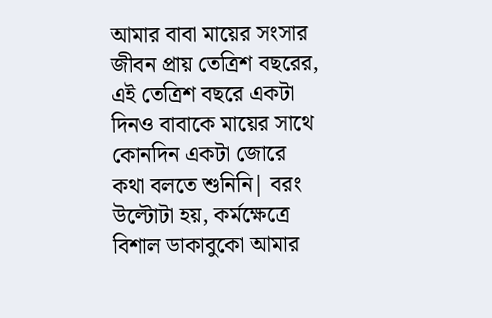আমার বাবা মায়ের সংসার জীবন প্রায় তেত্রিশ বছরের, এই তেত্রিশ বছরে একটা দিনও বাবাকে মায়ের সাথে কোনদিন একটা জোরে কথা বলতে শুনিনি| বরং উল্টোটা হয়, কর্মক্ষেত্রে বিশাল ডাকাবুকো আমার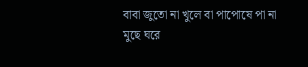বাবা জুতো না খুলে বা পাপোষে পা না মুছে ঘরে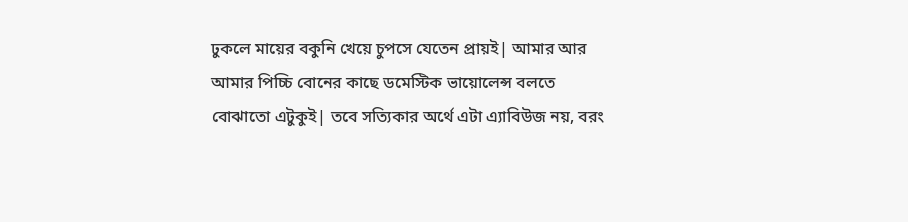ঢুকলে মায়ের বকুনি খেয়ে চুপসে যেতেন প্রায়ই| আমার আর আমার পিচ্চি বোনের কাছে ডমেস্টিক ভায়োলেন্স বলতে বোঝাতো এটুকুই| তবে সত্যিকার অর্থে এটা এ্যাবিউজ নয়, বরং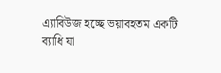এ্যাবিউজ হচ্ছে ভয়াবহতম একটি ব্যাধি যা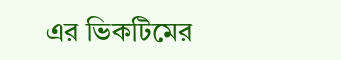এর ভিকটিমের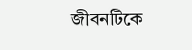জীবনটিকে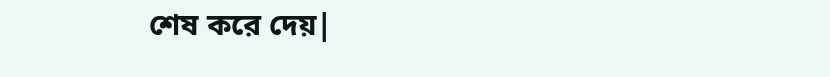শেষ করে দেয়|